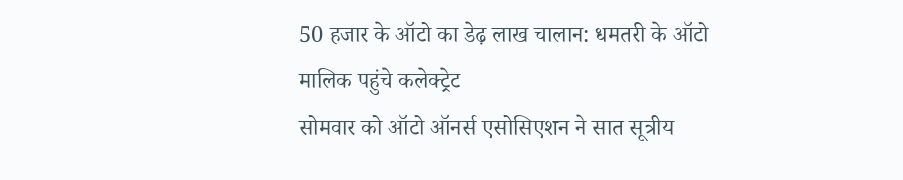50 हजार के ऑटो का डेढ़ लाख चालान: धमतरी के ऑटो मालिक पहुंचे कलेक्ट्रेट
सोमवार को ऑटो ऑनर्स एसोसिएशन ने सात सूत्रीय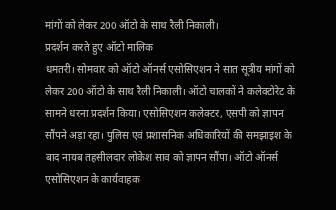मांगों को लेकर 200 ऑटो के साथ रैली निकाली।
प्रदर्शन करते हुए ऑटो मालिक
धमतरी। सोमवार को ऑटो ऑनर्स एसोसिएशन ने सात सूत्रीय मांगों को लेकर 200 ऑटो के साथ रैली निकाली। ऑटो चालकों ने कलेक्टोरेट के सामने धरना प्रदर्शन किया। एसोसिएशन कलेक्टर, एसपी को ज्ञापन सौंपने अड़ा रहा। पुलिस एवं प्रशासनिक अधिकारियों की समझाइश के बाद नायब तहसीलदार लोकेश साव को ज्ञापन सौंपा। ऑटो ऑनर्स एसोसिएशन के कार्यवाहक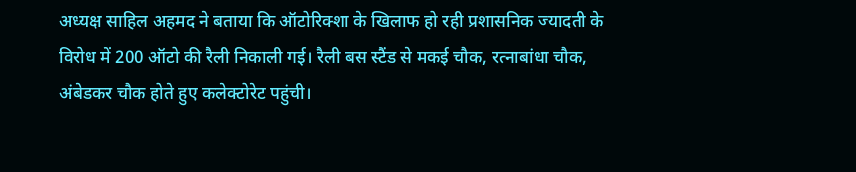अध्यक्ष साहिल अहमद ने बताया कि ऑटोरिक्शा के खिलाफ हो रही प्रशासनिक ज्यादती के विरोध में 200 ऑटो की रैली निकाली गई। रैली बस स्टैंड से मकई चौक, रत्नाबांधा चौक, अंबेडकर चौक होते हुए कलेक्टोरेट पहुंची।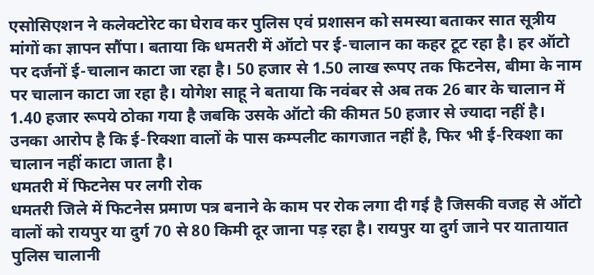एसोसिएशन ने कलेक्टोरेट का घेराव कर पुलिस एवं प्रशासन को समस्या बताकर सात सूत्रीय मांगों का ज्ञापन सौंपा। बताया कि धमतरी में ऑटो पर ई-चालान का कहर टूट रहा है। हर ऑटो पर दर्जनों ई-चालान काटा जा रहा है। 50 हजार से 1.50 लाख रूपए तक फिटनेस, बीमा के नाम पर चालान काटा जा रहा है। योगेश साहू ने बताया कि नवंबर से अब तक 26 बार के चालान में 1.40 हजार रूपये ठोका गया है जबकि उसके ऑटो की कीमत 50 हजार से ज्यादा नहीं है। उनका आरोप है कि ई-रिक्शा वालों के पास कम्पलीट कागजात नहीं है, फिर भी ई-रिक्शा का चालान नहीं काटा जाता है।
धमतरी में फिटनेस पर लगी रोक
धमतरी जिले में फिटनेस प्रमाण पत्र बनाने के काम पर रोक लगा दी गई है जिसकी वजह से ऑटो वालों को रायपुर या दुर्ग 70 से 80 किमी दूर जाना पड़ रहा है। रायपुर या दुर्ग जाने पर यातायात पुलिस चालानी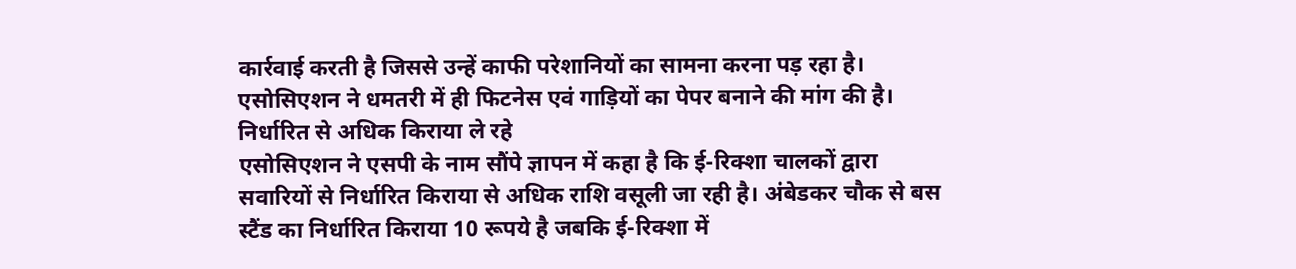कार्रवाई करती है जिससे उन्हें काफी परेशानियों का सामना करना पड़ रहा है। एसोसिएशन ने धमतरी में ही फिटनेस एवं गाड़ियों का पेपर बनाने की मांग की है।
निर्धारित से अधिक किराया ले रहे
एसोसिएशन ने एसपी के नाम सौंपे ज्ञापन में कहा है कि ई-रिक्शा चालकों द्वारा सवारियों से निर्धारित किराया से अधिक राशि वसूली जा रही है। अंबेडकर चौक से बस स्टैंड का निर्धारित किराया 10 रूपये है जबकि ई-रिक्शा में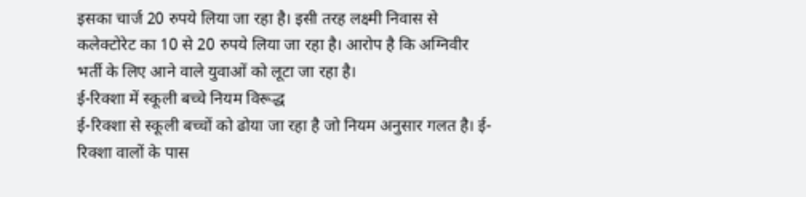इसका चार्ज 20 रुपये लिया जा रहा है। इसी तरह लक्ष्मी निवास से कलेक्टोरेट का 10 से 20 रुपये लिया जा रहा है। आरोप है कि अग्निवीर भर्ती के लिए आने वाले युवाओं को लूटा जा रहा है।
ई-रिक्शा में स्कूली बच्चे नियम विरूद्ध
ई-रिक्शा से स्कूली बच्चों को ढोया जा रहा है जो नियम अनुसार गलत है। ई-रिक्शा वालों के पास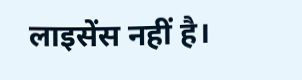लाइसेंस नहीं है।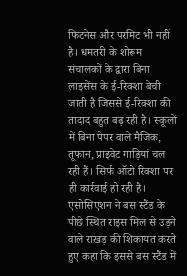फिटनेस और परमिट भी नहीं है। धमतरी के शोरूम संचालकों के द्वारा बिना लाइसेंस के ई-रिक्शा बेची जाती है जिससे ई-रिक्शा की तादाद बहुत बढ़ रही है। स्कूलों में बिना पेपर वाले मैजिक, तूफान, प्राइवेट गाड़ियां चल रही हैं। सिर्फ ऑटो रिक्शा पर ही कार्रवाई हो रही है। एसोसिएशन ने बस स्टैंड के पीछे स्थित राइस मिल से उड़ने वाले राखड़ की शिकायत करते हुए कहा कि इससे बस स्टैंड में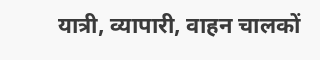यात्री, व्यापारी, वाहन चालकों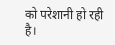को परेशानी हो रही है।